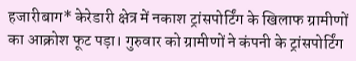हजारीबाग* केरेडारी क्षेत्र में नकाश ट्रांसपोर्टिंग के खिलाफ ग्रामीणों का आक्रोश फूट पड़ा। गुरुवार को ग्रामीणों ने कंपनी के ट्रांसपोर्टिंग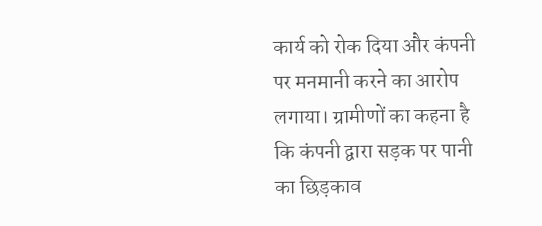कार्य को रोक दिया और कंपनी पर मनमानी करने का आरोप लगाया। ग्रामीणों का कहना है कि कंपनी द्वारा सड़क पर पानी का छिड़काव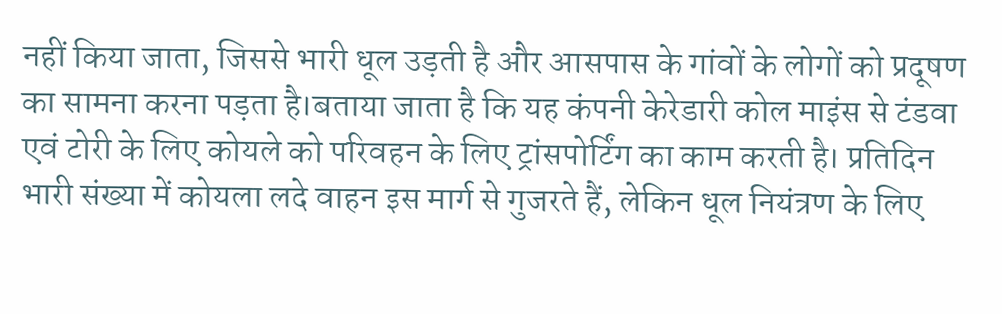नहीं किया जाता, जिससे भारी धूल उड़ती है और आसपास के गांवों के लोगों को प्रदूषण का सामना करना पड़ता है।बताया जाता है कि यह कंपनी केरेडारी कोल माइंस से टंडवा एवं टोरी के लिए कोयले को परिवहन के लिए ट्रांसपोर्टिंग का काम करती है। प्रतिदिन भारी संख्या में कोयला लदे वाहन इस मार्ग से गुजरते हैं, लेकिन धूल नियंत्रण के लिए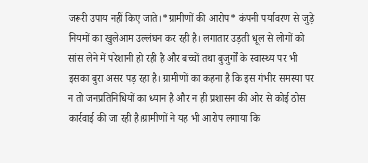जरूरी उपाय नहीं किए जाते।*ग्रामीणों की आरोप* कंपनी पर्यावरण से जुड़े नियमों का खुलेआम उल्लंघन कर रही है। लगातार उड़ती धूल से लोगों को सांस लेने में परेशानी हो रही है और बच्चों तथा बुजुर्गों के स्वास्थ्य पर भी इसका बुरा असर पड़ रहा है। ग्रामीणों का कहना है कि इस गंभीर समस्या पर न तो जनप्रतिनिधियों का ध्यान है और न ही प्रशासन की ओर से कोई ठोस कार्रवाई की जा रही है।ग्रामीणों ने यह भी आरोप लगाया कि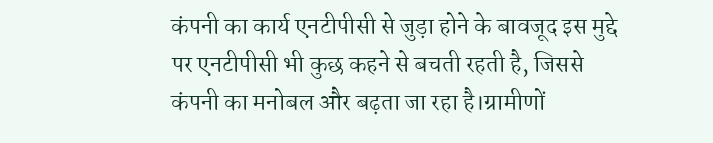कंपनी का कार्य एनटीपीसी से जुड़ा होने के बावजूद इस मुद्दे पर एनटीपीसी भी कुछ कहने से बचती रहती है, जिससे कंपनी का मनोबल और बढ़ता जा रहा है।ग्रामीणों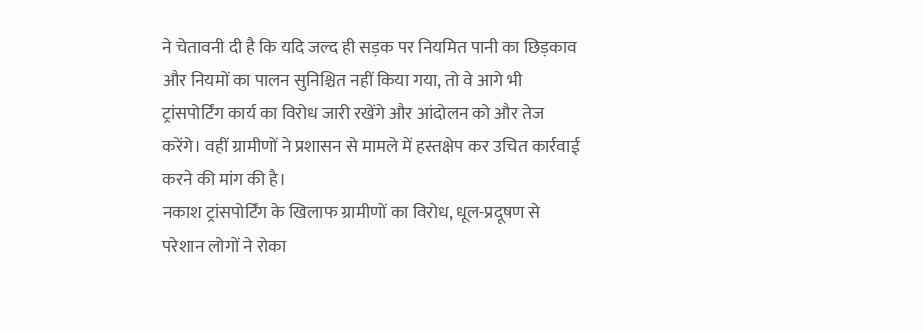ने चेतावनी दी है कि यदि जल्द ही सड़क पर नियमित पानी का छिड़काव और नियमों का पालन सुनिश्चित नहीं किया गया, तो वे आगे भी ट्रांसपोर्टिंग कार्य का विरोध जारी रखेंगे और आंदोलन को और तेज करेंगे। वहीं ग्रामीणों ने प्रशासन से मामले में हस्तक्षेप कर उचित कार्रवाई करने की मांग की है।
नकाश ट्रांसपोर्टिंग के खिलाफ ग्रामीणों का विरोध, धूल-प्रदूषण से परेशान लोगों ने रोका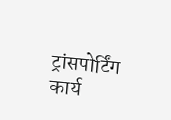ट्रांसपोर्टिंग कार्य